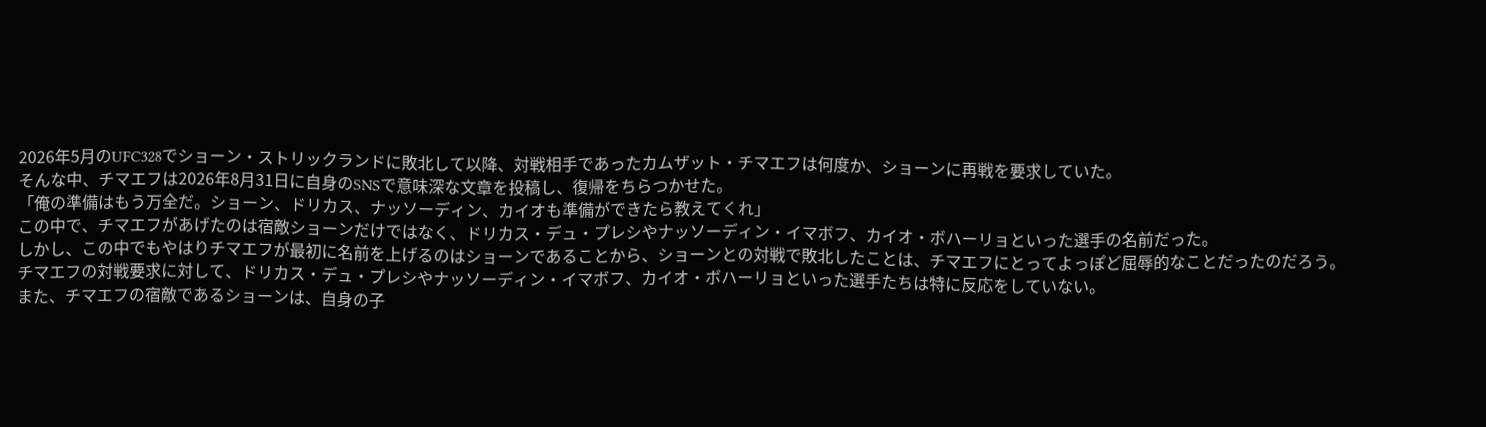2026年5月のUFC328でショーン・ストリックランドに敗北して以降、対戦相手であったカムザット・チマエフは何度か、ショーンに再戦を要求していた。
そんな中、チマエフは2026年8月31日に自身のSNSで意味深な文章を投稿し、復帰をちらつかせた。
「俺の準備はもう万全だ。ショーン、ドリカス、ナッソーディン、カイオも準備ができたら教えてくれ」
この中で、チマエフがあげたのは宿敵ショーンだけではなく、ドリカス・デュ・プレシやナッソーディン・イマボフ、カイオ・ボハーリョといった選手の名前だった。
しかし、この中でもやはりチマエフが最初に名前を上げるのはショーンであることから、ショーンとの対戦で敗北したことは、チマエフにとってよっぽど屈辱的なことだったのだろう。
チマエフの対戦要求に対して、ドリカス・デュ・プレシやナッソーディン・イマボフ、カイオ・ボハーリョといった選手たちは特に反応をしていない。
また、チマエフの宿敵であるショーンは、自身の子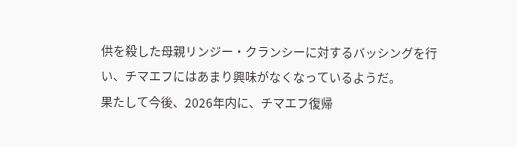供を殺した母親リンジー・クランシーに対するバッシングを行い、チマエフにはあまり興味がなくなっているようだ。
果たして今後、2026年内に、チマエフ復帰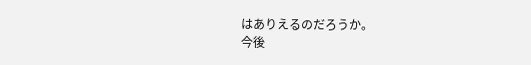はありえるのだろうか。
今後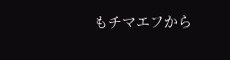もチマエフから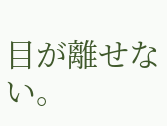目が離せない。